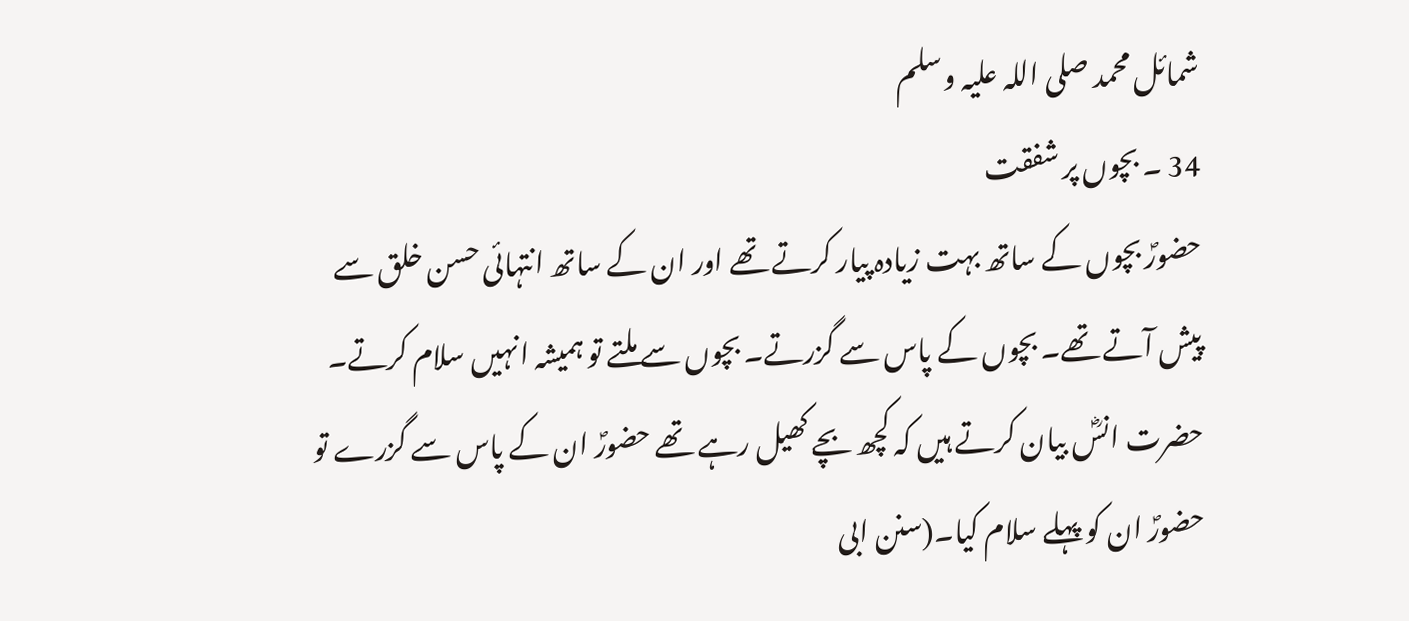شمائل محمد صلی اللہ علیہ وسلم
34 ۔ بچوں پر شفقت
حضورؐ بچوں کے ساتھ بہت زیادہ پیار کرتے تھے اور ان کے ساتھ انتہائی حسن خلق سے پیش آتے تھے۔ بچوں کے پاس سے گزرتے۔ بچوں سے ملتے تو ہمیشہ انہیں سلام کرتے۔
حضرت انسؓ بیان کرتے ہیں کہ کچھ بچے کھیل رہے تھے حضورؐ ان کے پاس سے گزرے تو حضورؐ ان کو پہلے سلام کیا۔(سنن ابی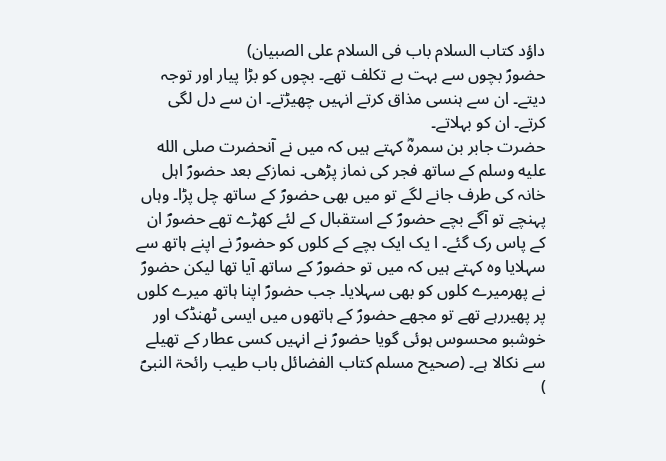داؤد کتاب السلام باب فی السلام علی الصبیان)
حضورؐ بچوں سے بہت بے تکلف تھے۔ بچوں کو بڑا پیار اور توجہ دیتے۔ ان سے ہنسی مذاق کرتے انہیں چھیڑتے۔ ان سے دل لگی کرتے۔ ان کو بہلاتے۔
حضرت جابر بن سمرہؓ کہتے ہیں کہ میں نے آنحضرت صلى الله عليه وسلم کے ساتھ فجر کی نماز پڑھی۔ نمازکے بعد حضورؐ اہل خانہ کی طرف جانے لگے تو میں بھی حضورؐ کے ساتھ چل پڑا۔ وہاں پہنچے تو آگے بچے حضورؐ کے استقبال کے لئے کھڑے تھے حضورؐ ان کے پاس رک گئے۔ ا یک ایک بچے کے کلوں کو حضورؐ نے اپنے ہاتھ سے سہلایا وہ کہتے ہیں کہ میں تو حضورؐ کے ساتھ آیا تھا لیکن حضورؐ نے پھرمیرے کلوں کو بھی سہلایا۔ جب حضورؐ اپنا ہاتھ میرے کلوں پر پھیررہے تھے تو مجھے حضورؐ کے ہاتھوں میں ایسی ٹھنڈک اور خوشبو محسوس ہوئی گویا حضورؐ نے انہیں کسی عطار کے تھیلے سے نکالا ہے۔ (صحیح مسلم کتاب الفضائل باب طیب رائحۃ النبیؐ )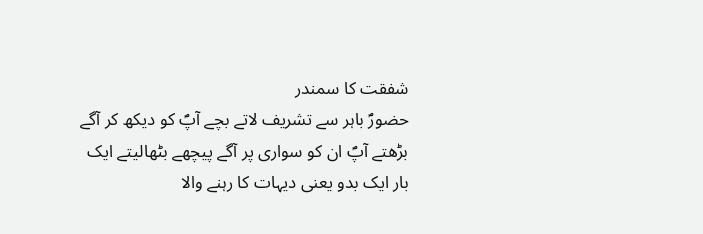شفقت کا سمندر
حضورؐ باہر سے تشریف لاتے بچے آپؐ کو دیکھ کر آگے بڑھتے آپؐ ان کو سواری پر آگے پیچھے بٹھالیتے ایک بار ایک بدو یعنی دیہات کا رہنے والا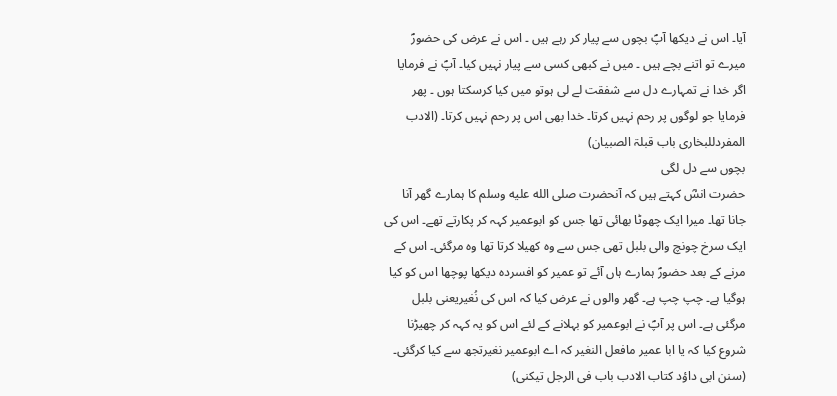آیا۔ اس نے دیکھا آپؐ بچوں سے پیار کر رہے ہیں ۔ اس نے عرض کی حضورؐ میرے تو اتنے بچے ہیں ۔ میں نے کبھی کسی سے پیار نہیں کیا۔ آپؐ نے فرمایا اگر خدا نے تمہارے دل سے شفقت لے لی ہوتو میں کیا کرسکتا ہوں ۔ پھر فرمایا جو لوگوں پر رحم نہیں کرتا۔ خدا بھی اس پر رحم نہیں کرتا۔ (الادب المفردللبخاری باب قبلۃ الصبیان)
بچوں سے دل لگی
حضرت انسؓ کہتے ہیں کہ آنحضرت صلى الله عليه وسلم کا ہمارے گھر آنا جانا تھا۔ میرا ایک چھوٹا بھائی تھا جس کو ابوعمیر کہہ کر پکارتے تھے۔ اس کی ایک سرخ چونچ والی بلبل تھی جس سے وہ کھیلا کرتا تھا وہ مرگئی۔ اس کے مرنے کے بعد حضورؐ ہمارے ہاں آئے تو عمیر کو افسردہ دیکھا پوچھا اس کو کیا ہوگیا ہے۔ چپ چپ ہے۔ گھر والوں نے عرض کیا کہ اس کی نُغیریعنی بلبل مرگئی ہے۔ اس پر آپؐ نے ابوعمیر کو بہلانے کے لئے اس کو یہ کہہ کر چھیڑنا شروع کیا کہ یا ابا عمیر مافعل النغیر کہ اے ابوعمیر نغیرتجھ سے کیا کرگئی۔ (سنن ابی داؤد کتاب الادب باب فی الرجل تیکنی)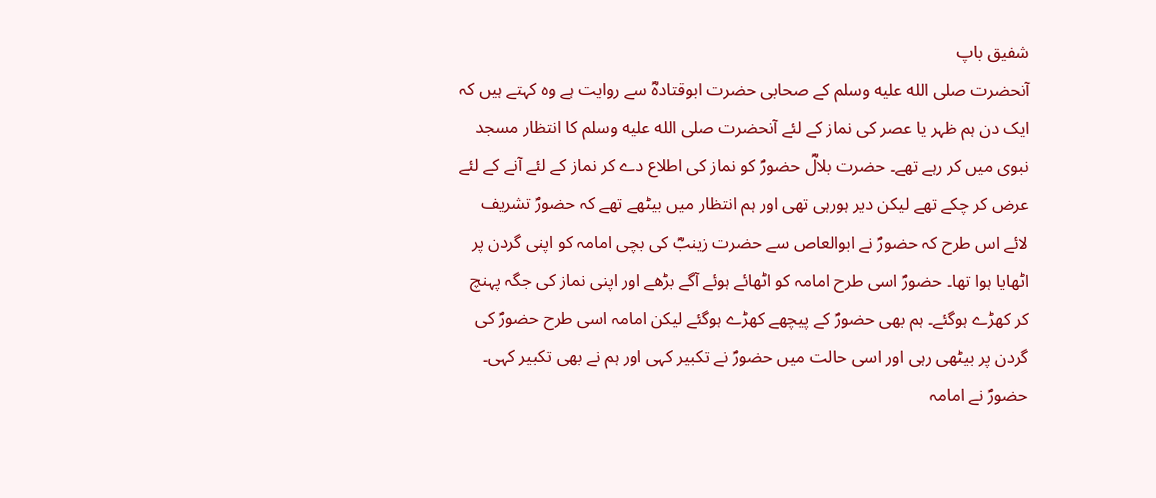شفیق باپ
آنحضرت صلى الله عليه وسلم کے صحابی حضرت ابوقتادہؓ سے روایت ہے وہ کہتے ہیں کہ ایک دن ہم ظہر یا عصر کی نماز کے لئے آنحضرت صلى الله عليه وسلم کا انتظار مسجد نبوی میں کر رہے تھے۔ حضرت بلالؓ حضورؐ کو نماز کی اطلاع دے کر نماز کے لئے آنے کے لئے عرض کر چکے تھے لیکن دیر ہورہی تھی اور ہم انتظار میں بیٹھے تھے کہ حضورؐ تشریف لائے اس طرح کہ حضورؐ نے ابوالعاص سے حضرت زینبؓ کی بچی امامہ کو اپنی گردن پر اٹھایا ہوا تھا۔ حضورؐ اسی طرح امامہ کو اٹھائے ہوئے آگے بڑھے اور اپنی نماز کی جگہ پہنچ کر کھڑے ہوگئے۔ ہم بھی حضورؐ کے پیچھے کھڑے ہوگئے لیکن امامہ اسی طرح حضورؐ کی گردن پر بیٹھی رہی اور اسی حالت میں حضورؐ نے تکبیر کہی اور ہم نے بھی تکبیر کہی۔ حضورؐ نے امامہ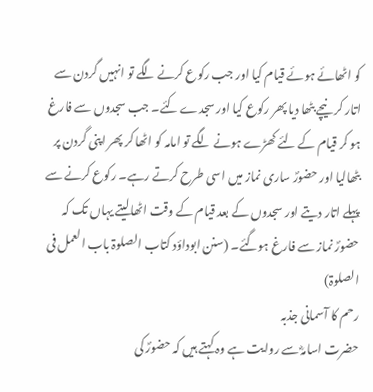کو اٹھائے ہوئے قیام کیا اور جب رکوع کرنے لگے تو انہیں گردن سے اتار کر نیچے بٹھا دیا پھر رکوع کیا اور سجدے کئے۔ جب سجدوں سے فارغ ہو کر قیام کے لئے کھڑے ہونے لگے تو امامہ کو اٹھا کر پھر اپنی گردن پر بٹھالیا اور حضورؐ ساری نماز میں اسی طرح کرتے رہے۔ رکوع کرنے سے پہلے اتار دیتے اور سجدوں کے بعد قیام کے وقت اٹھالیتے یہاں تک کہ حضورؐ نماز سے فارغ ہوگئے۔ (سنن ابوداؤد کتاب الصلوۃ باب العمل فی الصلوۃ)
رحم کا آسمانی جذبہ
حضرت اسامہؓ سے روایت ہے وہ کہتے ہیں کہ حضورؐ کی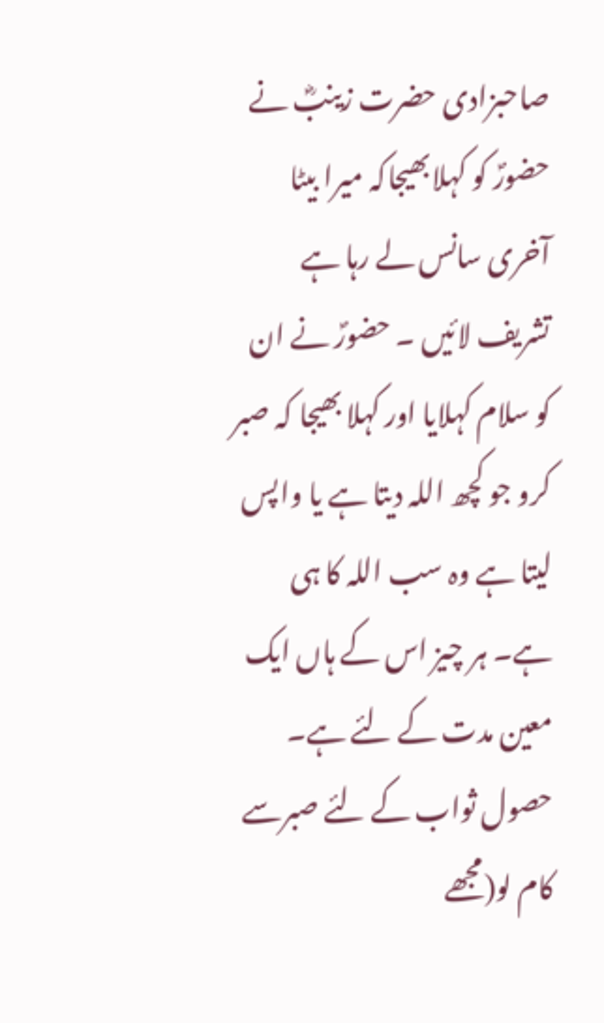صاحبزادی حضرت زینبؓ نے حضورؐ کو کہلابھیجاکہ میرا بیٹا آخری سانس لے رہا ہے تشریف لائیں ۔ حضورؐ نے ان کو سلام کہلایا اور کہلا بھیجا کہ صبر کرو جو کچھ اللہ دیتا ہے یا واپس لیتا ہے وہ سب اللہ کا ہی ہے۔ ہر چیز اس کے ہاں ایک معین مدت کے لئے ہے۔ حصول ثواب کے لئے صبرسے کام لو(مجھے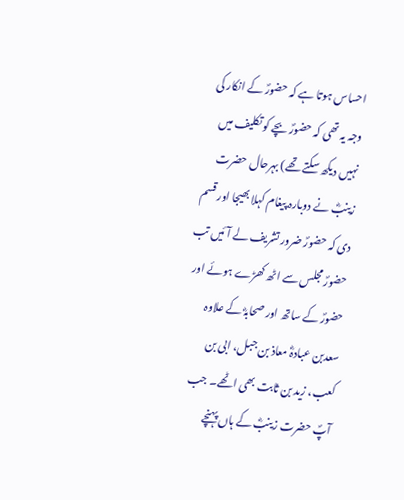احساس ہوتا ہے کہ حضورؐ کے انکار کی وجہ یہ تھی کہ حضورؐ بچے کو تکلیف میں نہیں دیکھ سکتے تھے) بہرحال حضرت زینبؓ نے دوبارہ پیغام کہلا بھیجا اور قسم دی کہ حضورؐ ضرور تشریف لے آئیں تب حضورؐ مجلس سے اٹھ کھڑے ہوئے اور حضورؐ کے ساتھ اور صحابہؓ کے علاوہ سعدبن عبادہؓ معاذ بن جبل، ابی بن کعب، زید بن ثابت بھی اٹھے۔ جب آپؐ حضرت زینبؓ کے ہاں پہنچے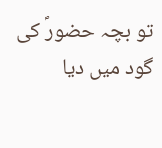تو بچہ حضورؐ کی گود میں دیا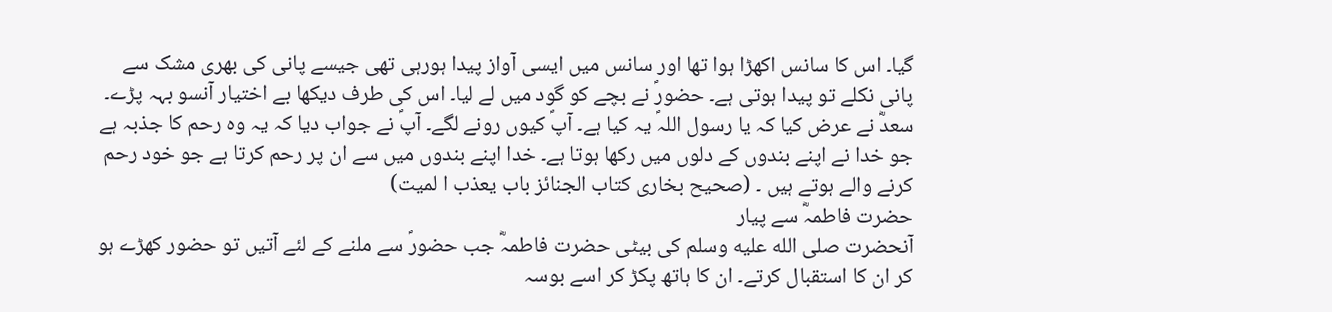گیا۔ اس کا سانس اکھڑا ہوا تھا اور سانس میں ایسی آواز پیدا ہورہی تھی جیسے پانی کی بھری مشک سے پانی نکلے تو پیدا ہوتی ہے۔ حضورؐ نے بچے کو گود میں لے لیا۔ اس کی طرف دیکھا بے اختیار آنسو بہہ پڑے۔ سعدؓ نے عرض کیا کہ یا رسول اللہؐ یہ کیا ہے۔ آپؐ کیوں رونے لگے۔ آپؐ نے جواب دیا کہ یہ وہ رحم کا جذبہ ہے جو خدا نے اپنے بندوں کے دلوں میں رکھا ہوتا ہے۔ خدا اپنے بندوں میں سے ان پر رحم کرتا ہے جو خود رحم کرنے والے ہوتے ہیں ۔ (صحیح بخاری کتاب الجنائز باب یعذب ا لمیت)
حضرت فاطمہؓ سے پیار
آنحضرت صلى الله عليه وسلم کی بیٹی حضرت فاطمہؓ جب حضورؐ سے ملنے کے لئے آتیں تو حضور کھڑے ہو کر ان کا استقبال کرتے۔ ان کا ہاتھ پکڑ کر اسے بوسہ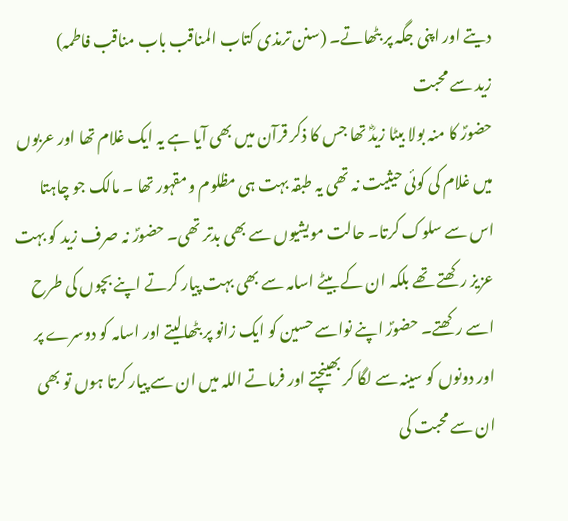دیتے اور اپنی جگہ پر بٹھاتے۔ (سنن ترمذی کتاب المناقب باب مناقب فاطمہ)
زید سے محبت
حضورؐ کا منہ بولا بیٹا زیدؓ تھا جس کا ذکر قرآن میں بھی آیا ہے یہ ایک غلام تھا اور عربوں میں غلام کی کوئی حیثیت نہ تھی یہ طبقہ بہت ہی مظلوم و مقہور تھا ۔ مالک جو چاہتا اس سے سلوک کرتا۔ حالت مویشیوں سے بھی بدتر تھی۔ حضورؐ نہ صرف زید کو بہت عزیز رکھتے تھے بلکہ ان کے بیٹے اسامہ سے بھی بہت پیار کرتے اپنے بچوں کی طرح اسے رکھتے۔ حضورؐ اپنے نواسے حسین کو ایک زانو پر بٹھالیتے اور اسامہ کو دوسرے پر اور دونوں کو سینہ سے لگا کر بھینچتے اور فرماتے اللہ میں ان سے پیار کرتا ہوں تو بھی ان سے محبت کی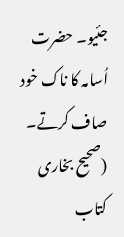جئیو۔ حضرت اُسامہ کا ناک خود صاف کرتے۔ (صحیح بخاری کتاب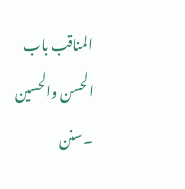المناقب باب الحسن والحسین ۔سنن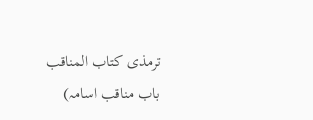ترمذی کتاب المناقب باب مناقب اسامہ)